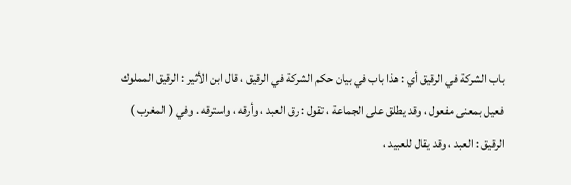باب الشركة في الرقيق أي : هذا باب في بيان حكم الشركة في الرقيق ، قال ابن الأثير : الرقيق المملوك فعيل بمعنى مفعول ، وقد يطلق على الجماعة ، تقول : رق العبد ، وأرقه ، واسترقه . وفي ( المغرب ) الرقيق : العبد ، وقد يقال للعبيد ،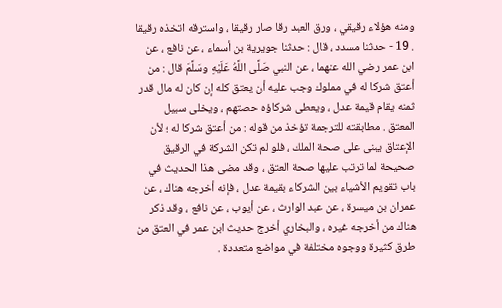ومنه هؤلاء رقيقي ، ورق العبد رقا صار رقيقا ، واسترقه اتخذه رقيقا . 19 - حدثنا مسدد ، قال : حدثنا جويرية بن أسماء ، عن نافع ، عن ابن عمر رضي الله عنهما ، عن النبي صَلَّى اللَّهُ عَلَيْهِ وسَلَّمَ قال : من أعتق شركا له في مملوك وجب عليه أن يعتق كله إن كان له مال قدر ثمنه يقام قيمة عدل ، ويعطى شركاؤه حصتهم ، ويخلى سبيل المعتق . مطابقته للترجمة تؤخذ من قوله : من أعتق شركا له ؛ لأن الإعتاق يبنى على صحة الملك ، فلو لم تكن الشركة في الرقيق صحيحة لما ترتب عليها صحة العتق ، وقد مضى هذا الحديث في باب تقويم الأشياء بين الشركاء بقيمة عدل ، فإنه أخرجه هناك ، عن عمران بن ميسرة ، عن عبد الوارث ، عن أيوب ، عن نافع ، وقد ذكر هناك من أخرجه غيره ، والبخاري أخرج حديث ابن عمر في العتق من طرق كثيرة ووجوه مختلفة في مواضع متعددة .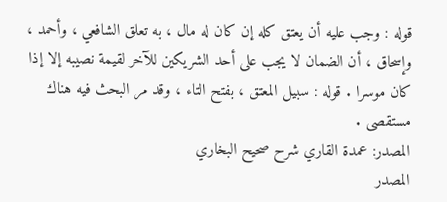قوله : وجب عليه أن يعتق كله إن كان له مال ، به تعلق الشافعي ، وأحمد ، وإسحاق ، أن الضمان لا يجب على أحد الشريكين للآخر لقيمة نصيبه إلا إذا كان موسرا . قوله : سبيل المعتق ، بفتح التاء ، وقد مر البحث فيه هناك مستقصى .
المصدر: عمدة القاري شرح صحيح البخاري
المصدر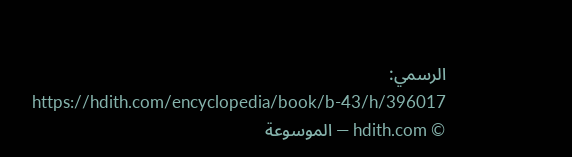الرسمي: https://hdith.com/encyclopedia/book/b-43/h/396017
© hdith.com — الموسوعة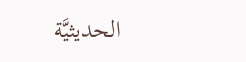الحديثيَّة